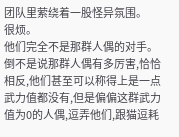团队里萦绕着一股怪异氛围。
很烦。
他们完全不是那群人偶的对手。
倒不是说那群人偶有多厉害,恰恰相反,他们甚至可以称得上是一点武力值都没有,但是偏偏这群武力值为0的人偶,逗弄他们,跟猫逗耗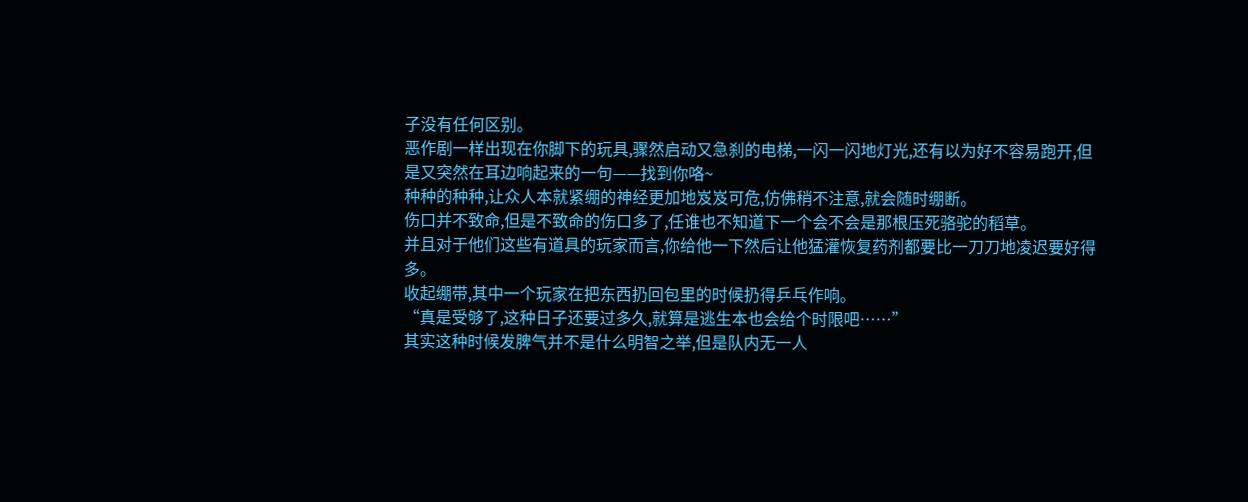子没有任何区别。
恶作剧一样出现在你脚下的玩具,骤然启动又急刹的电梯,一闪一闪地灯光,还有以为好不容易跑开,但是又突然在耳边响起来的一句——找到你咯~
种种的种种,让众人本就紧绷的神经更加地岌岌可危,仿佛稍不注意,就会随时绷断。
伤口并不致命,但是不致命的伤口多了,任谁也不知道下一个会不会是那根压死骆驼的稻草。
并且对于他们这些有道具的玩家而言,你给他一下然后让他猛灌恢复药剂都要比一刀刀地凌迟要好得多。
收起绷带,其中一个玩家在把东西扔回包里的时候扔得乒乓作响。
“真是受够了,这种日子还要过多久,就算是逃生本也会给个时限吧……”
其实这种时候发脾气并不是什么明智之举,但是队内无一人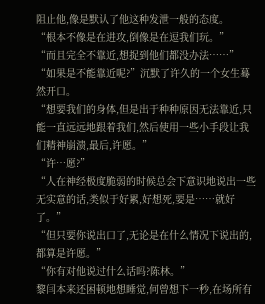阻止他,像是默认了他这种发泄一般的态度。
“根本不像是在进攻,倒像是在逗我们玩。”
“而且完全不靠近,想捉到他们都没办法……”
“如果是不能靠近呢?”沉默了许久的一个女生蓦然开口。
“想要我们的身体,但是出于种种原因无法靠近,只能一直远远地跟着我们,然后使用一些小手段让我们精神崩溃,最后,许愿。”
“许…愿?”
“人在神经极度脆弱的时候总会下意识地说出一些无实意的话,类似于好累,好想死,要是……就好了。”
“但只要你说出口了,无论是在什么情况下说出的,都算是许愿。”
“你有对他说过什么话吗?陈林。”
黎闫本来还困顿地想睡觉,何曾想下一秒,在场所有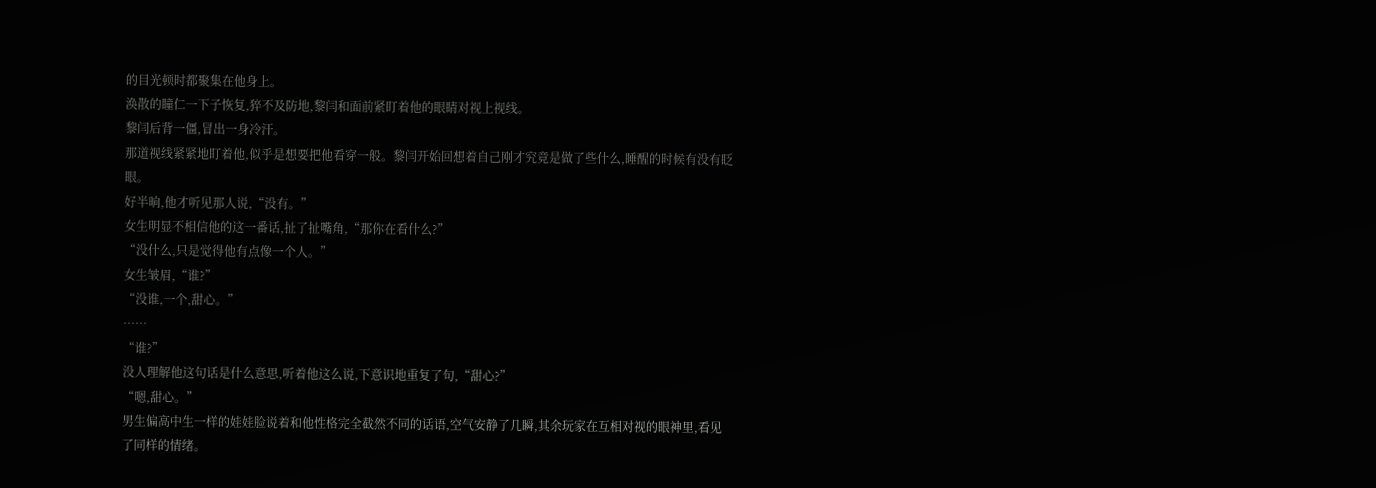的目光顿时都聚集在他身上。
涣散的瞳仁一下子恢复,猝不及防地,黎闫和面前紧盯着他的眼睛对视上视线。
黎闫后背一僵,冒出一身冷汗。
那道视线紧紧地盯着他,似乎是想要把他看穿一般。黎闫开始回想着自己刚才究竟是做了些什么,睡醒的时候有没有眨眼。
好半晌,他才听见那人说,“没有。”
女生明显不相信他的这一番话,扯了扯嘴角,“那你在看什么?”
“没什么,只是觉得他有点像一个人。”
女生皱眉,“谁?”
“没谁,一个,甜心。”
……
“谁?”
没人理解他这句话是什么意思,听着他这么说,下意识地重复了句,“甜心?”
“嗯,甜心。”
男生偏高中生一样的娃娃脸说着和他性格完全截然不同的话语,空气安静了几瞬,其余玩家在互相对视的眼神里,看见了同样的情绪。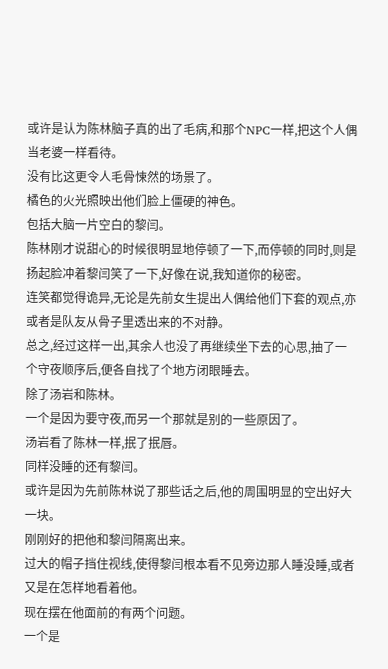或许是认为陈林脑子真的出了毛病,和那个NPC一样,把这个人偶当老婆一样看待。
没有比这更令人毛骨悚然的场景了。
橘色的火光照映出他们脸上僵硬的神色。
包括大脑一片空白的黎闫。
陈林刚才说甜心的时候很明显地停顿了一下,而停顿的同时,则是扬起脸冲着黎闫笑了一下,好像在说,我知道你的秘密。
连笑都觉得诡异,无论是先前女生提出人偶给他们下套的观点,亦或者是队友从骨子里透出来的不对静。
总之,经过这样一出,其余人也没了再继续坐下去的心思,抽了一个守夜顺序后,便各自找了个地方闭眼睡去。
除了汤岩和陈林。
一个是因为要守夜,而另一个那就是别的一些原因了。
汤岩看了陈林一样,抿了抿唇。
同样没睡的还有黎闫。
或许是因为先前陈林说了那些话之后,他的周围明显的空出好大一块。
刚刚好的把他和黎闫隔离出来。
过大的帽子挡住视线,使得黎闫根本看不见旁边那人睡没睡,或者又是在怎样地看着他。
现在摆在他面前的有两个问题。
一个是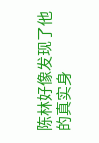陈林好像发现了他的真实身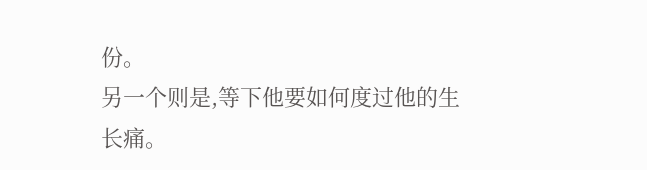份。
另一个则是,等下他要如何度过他的生长痛。